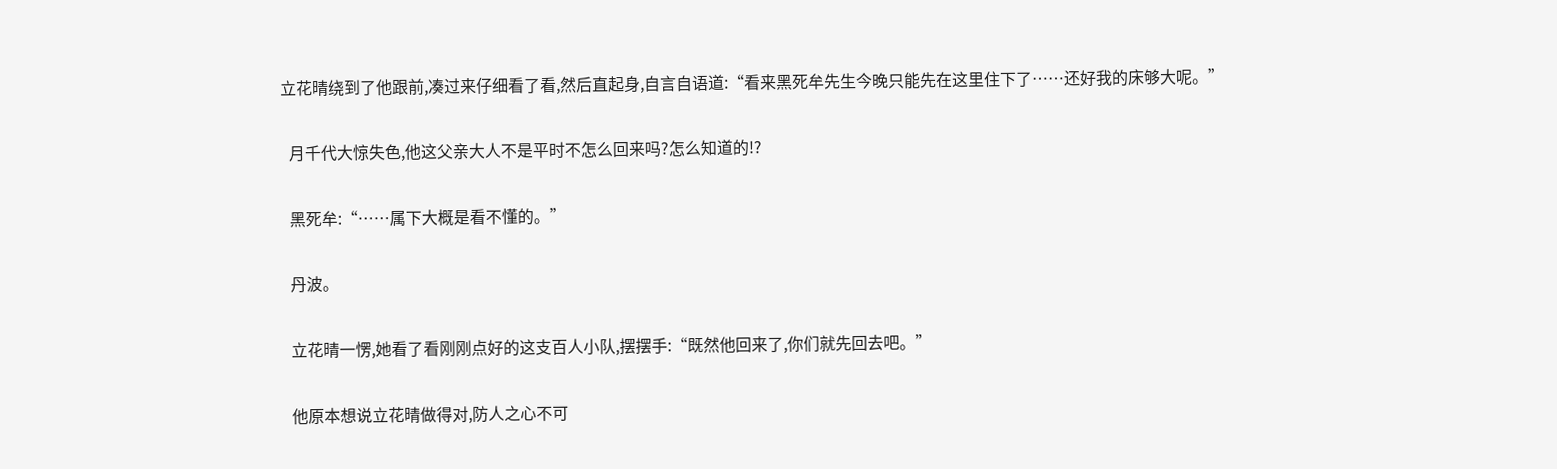立花晴绕到了他跟前,凑过来仔细看了看,然后直起身,自言自语道:“看来黑死牟先生今晚只能先在这里住下了……还好我的床够大呢。”

  月千代大惊失色,他这父亲大人不是平时不怎么回来吗?怎么知道的!?

  黑死牟:“……属下大概是看不懂的。”

  丹波。

  立花晴一愣,她看了看刚刚点好的这支百人小队,摆摆手:“既然他回来了,你们就先回去吧。”

  他原本想说立花晴做得对,防人之心不可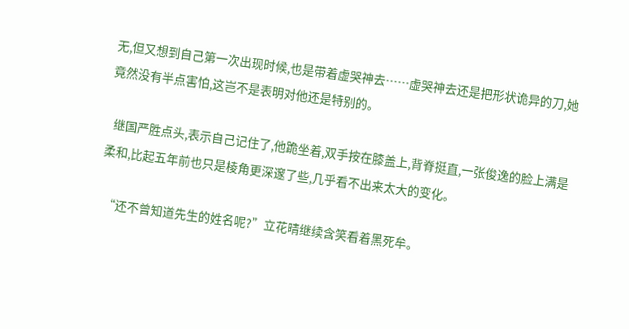无,但又想到自己第一次出现时候,也是带着虚哭神去……虚哭神去还是把形状诡异的刀,她竟然没有半点害怕,这岂不是表明对他还是特别的。

  继国严胜点头,表示自己记住了,他跪坐着,双手按在膝盖上,背脊挺直,一张俊逸的脸上满是柔和,比起五年前也只是棱角更深邃了些,几乎看不出来太大的变化。

  “还不曾知道先生的姓名呢?”立花晴继续含笑看着黑死牟。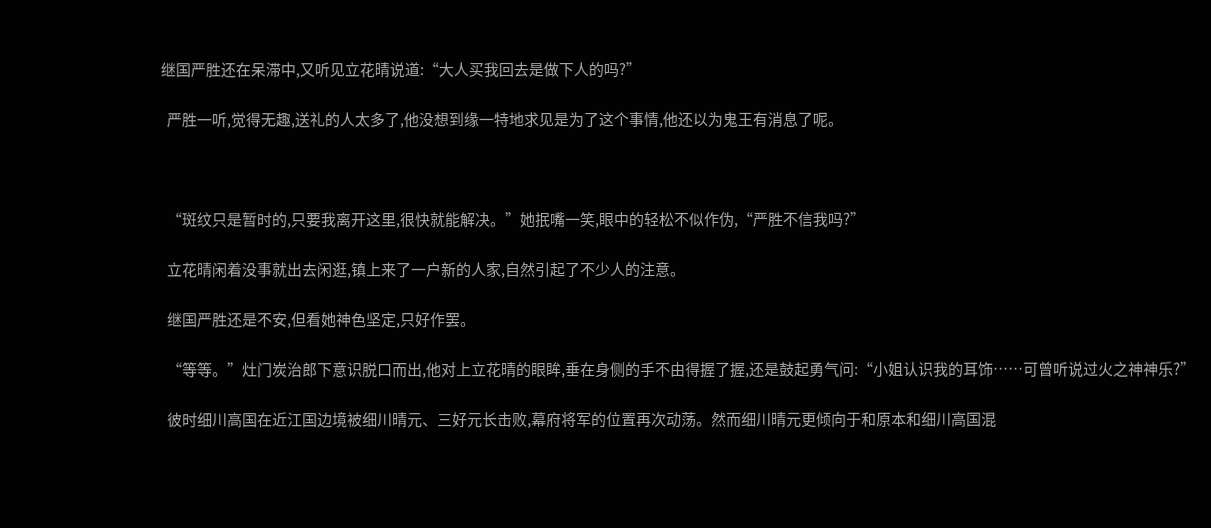继国严胜还在呆滞中,又听见立花晴说道:“大人买我回去是做下人的吗?”

  严胜一听,觉得无趣,送礼的人太多了,他没想到缘一特地求见是为了这个事情,他还以为鬼王有消息了呢。



  “斑纹只是暂时的,只要我离开这里,很快就能解决。”她抿嘴一笑,眼中的轻松不似作伪,“严胜不信我吗?”

  立花晴闲着没事就出去闲逛,镇上来了一户新的人家,自然引起了不少人的注意。

  继国严胜还是不安,但看她神色坚定,只好作罢。

  “等等。”灶门炭治郎下意识脱口而出,他对上立花晴的眼眸,垂在身侧的手不由得握了握,还是鼓起勇气问:“小姐认识我的耳饰……可曾听说过火之神神乐?”

  彼时细川高国在近江国边境被细川晴元、三好元长击败,幕府将军的位置再次动荡。然而细川晴元更倾向于和原本和细川高国混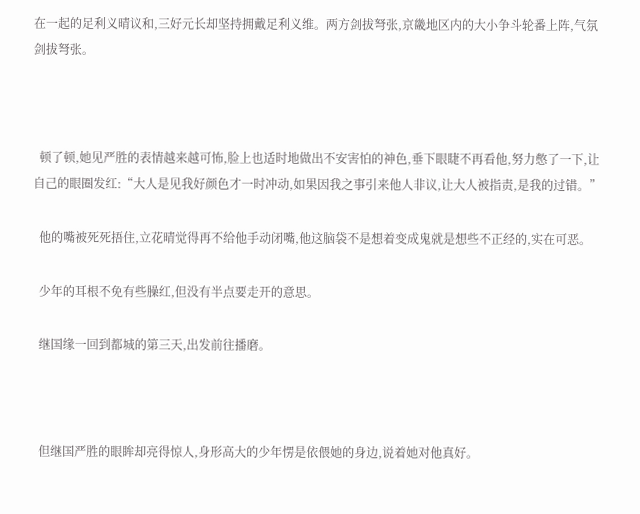在一起的足利义晴议和,三好元长却坚持拥戴足利义维。两方剑拔弩张,京畿地区内的大小争斗轮番上阵,气氛剑拔弩张。



  顿了顿,她见严胜的表情越来越可怖,脸上也适时地做出不安害怕的神色,垂下眼睫不再看他,努力憋了一下,让自己的眼圈发红:“大人是见我好颜色才一时冲动,如果因我之事引来他人非议,让大人被指责,是我的过错。”

  他的嘴被死死捂住,立花晴觉得再不给他手动闭嘴,他这脑袋不是想着变成鬼就是想些不正经的,实在可恶。

  少年的耳根不免有些臊红,但没有半点要走开的意思。

  继国缘一回到都城的第三天,出发前往播磨。



  但继国严胜的眼眸却亮得惊人,身形高大的少年愣是依偎她的身边,说着她对他真好。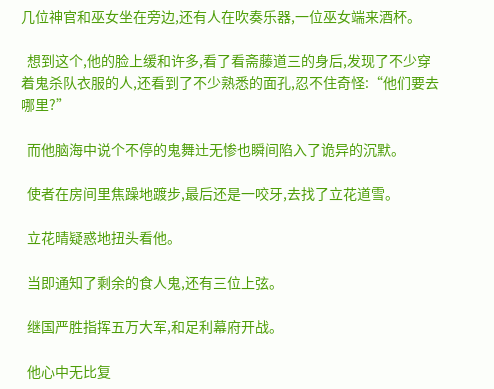几位神官和巫女坐在旁边,还有人在吹奏乐器,一位巫女端来酒杯。

  想到这个,他的脸上缓和许多,看了看斋藤道三的身后,发现了不少穿着鬼杀队衣服的人,还看到了不少熟悉的面孔,忍不住奇怪:“他们要去哪里?”

  而他脑海中说个不停的鬼舞辻无惨也瞬间陷入了诡异的沉默。

  使者在房间里焦躁地踱步,最后还是一咬牙,去找了立花道雪。

  立花晴疑惑地扭头看他。

  当即通知了剩余的食人鬼,还有三位上弦。

  继国严胜指挥五万大军,和足利幕府开战。

  他心中无比复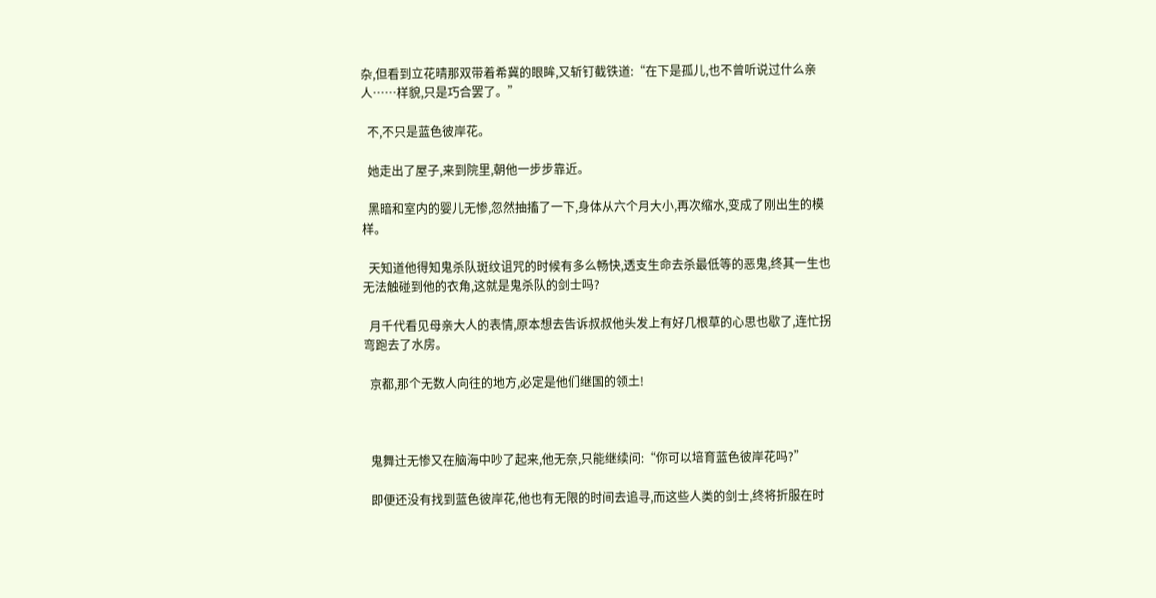杂,但看到立花晴那双带着希冀的眼眸,又斩钉截铁道:“在下是孤儿,也不曾听说过什么亲人……样貌,只是巧合罢了。”

  不,不只是蓝色彼岸花。

  她走出了屋子,来到院里,朝他一步步靠近。

  黑暗和室内的婴儿无惨,忽然抽搐了一下,身体从六个月大小,再次缩水,变成了刚出生的模样。

  天知道他得知鬼杀队斑纹诅咒的时候有多么畅快,透支生命去杀最低等的恶鬼,终其一生也无法触碰到他的衣角,这就是鬼杀队的剑士吗?

  月千代看见母亲大人的表情,原本想去告诉叔叔他头发上有好几根草的心思也歇了,连忙拐弯跑去了水房。

  京都,那个无数人向往的地方,必定是他们继国的领土!



  鬼舞辻无惨又在脑海中吵了起来,他无奈,只能继续问:“你可以培育蓝色彼岸花吗?”

  即便还没有找到蓝色彼岸花,他也有无限的时间去追寻,而这些人类的剑士,终将折服在时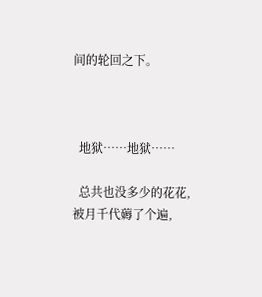间的轮回之下。



  地狱……地狱……

  总共也没多少的花花,被月千代薅了个遍,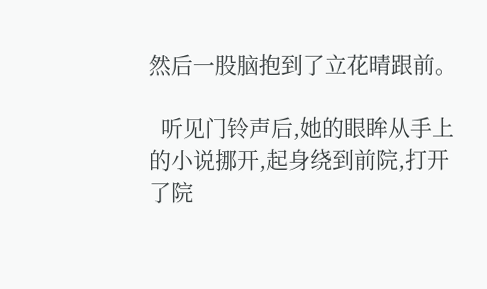然后一股脑抱到了立花晴跟前。

  听见门铃声后,她的眼眸从手上的小说挪开,起身绕到前院,打开了院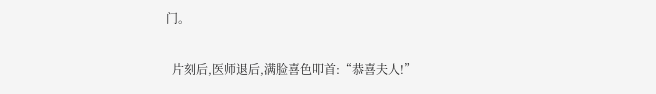门。

  片刻后,医师退后,满脸喜色叩首:“恭喜夫人!”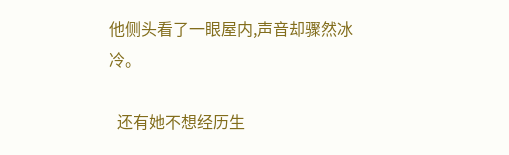他侧头看了一眼屋内,声音却骤然冰冷。

  还有她不想经历生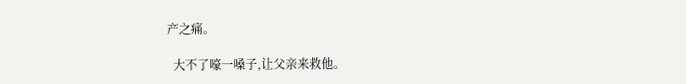产之痛。

  大不了嚎一嗓子,让父亲来救他。